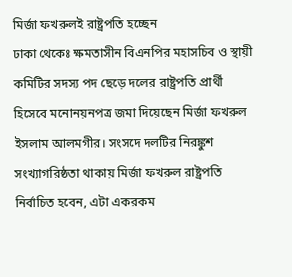মির্জা ফখরুলই রাষ্ট্রপতি হচ্ছেন
ঢাকা থেকেঃ ক্ষমতাসীন বিএনপির মহাসচিব ও স্থায়ী কমিটির সদস্য পদ ছেড়ে দলের রাষ্ট্রপতি প্রার্থী হিসেবে মনোনয়নপত্র জমা দিয়েছেন মির্জা ফখরুল ইসলাম আলমগীর। সংসদে দলটির নিরঙ্কুশ সংখ্যাগরিষ্ঠতা থাকায় মির্জা ফখরুল রাষ্ট্রপতি নির্বাচিত হবেন, এটা একরকম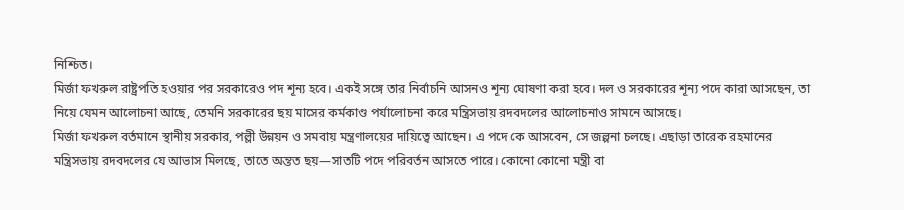নিশ্চিত।
মির্জা ফখরুল রাষ্ট্রপতি হওয়ার পর সরকারেও পদ শূন্য হবে। একই সঙ্গে তার নির্বাচনি আসনও শূন্য ঘোষণা করা হবে। দল ও সরকারের শূন্য পদে কারা আসছেন, তা নিয়ে যেমন আলোচনা আছে, তেমনি সরকারের ছয় মাসের কর্মকাণ্ড পর্যালোচনা করে মন্ত্রিসভায় রদবদলের আলোচনাও সামনে আসছে।
মির্জা ফখরুল বর্তমানে স্থানীয় সরকার, পল্লী উন্নয়ন ও সমবায় মন্ত্রণালয়ের দায়িত্বে আছেন। এ পদে কে আসবেন, সে জল্পনা চলছে। এছাড়া তারেক রহমানের মন্ত্রিসভায় রদবদলের যে আভাস মিলছে, তাতে অন্তত ছয়—সাতটি পদে পরিবর্তন আসতে পারে। কোনো কোনো মন্ত্রী বা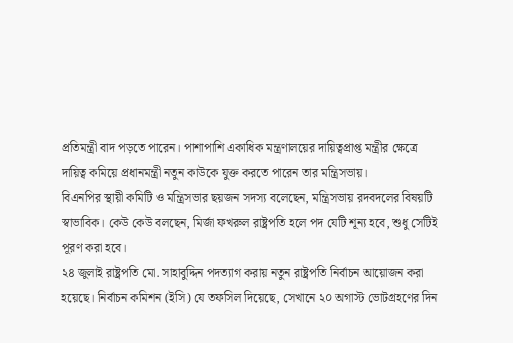প্রতিমন্ত্রী বাদ পড়তে পারেন। পাশাপাশি একাধিক মন্ত্রণালয়ের দায়িত্বপ্রাপ্ত মন্ত্রীর ক্ষেত্রে দায়িত্ব কমিয়ে প্রধানমন্ত্রী নতুন কাউকে যুক্ত করতে পারেন তার মন্ত্রিসভায়।
বিএনপির স্থায়ী কমিটি ও মন্ত্রিসভার ছয়জন সদস্য বলেছেন, মন্ত্রিসভায় রদবদলের বিষয়টি স্বাভাবিক। কেউ কেউ বলছেন, মির্জা ফখরুল রাষ্ট্রপতি হলে পদ যেটি শূন্য হবে, শুধু সেটিই পূরণ করা হবে।
২৪ জুলাই রাষ্ট্রপতি মো. সাহাবুদ্দিন পদত্যাগ করায় নতুন রাষ্ট্রপতি নির্বাচন আয়োজন করা হয়েছে। নির্বাচন কমিশন (ইসি) যে তফসিল দিয়েছে, সেখানে ২০ অগাস্ট ভোটগ্রহণের দিন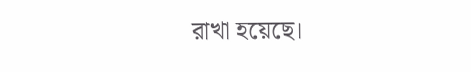রাখা হয়েছে।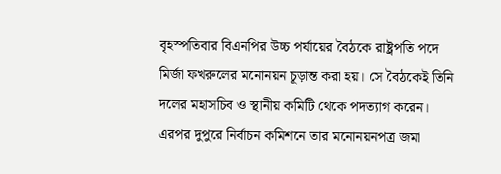বৃহস্পতিবার বিএনপির উচ্চ পর্যায়ের বৈঠকে রাষ্ট্রপতি পদে মির্জা ফখরুলের মনোনয়ন চূড়ান্ত করা হয়। সে বৈঠকেই তিনি দলের মহাসচিব ও স্থানীয় কমিটি থেকে পদত্যাগ করেন। এরপর দুপুরে নির্বাচন কমিশনে তার মনোনয়নপত্র জমা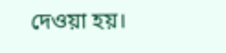দেওয়া হয়।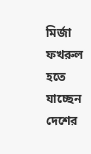মির্জা ফখরুল হতে যাচ্ছেন দেশের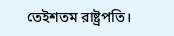তেইশতম রাষ্ট্রপতি।